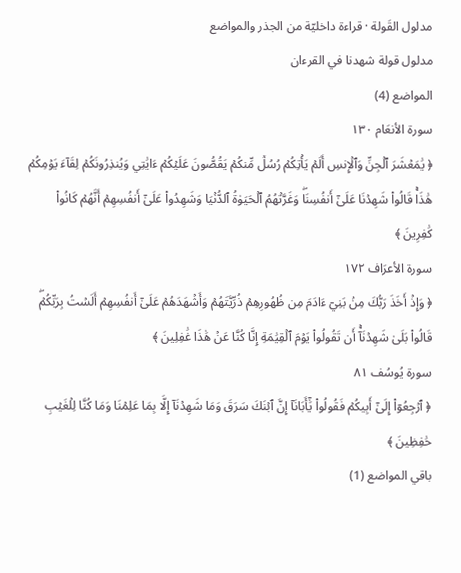مدلول القَولة · قراءة داخليّة من الجذر والمواضع
مدلول قولة شهدنا في القرءان
المواضع (4)
سورة الأنعَام ١٣٠
﴿ يَٰمَعۡشَرَ ٱلۡجِنِّ وَٱلۡإِنسِ أَلَمۡ يَأۡتِكُمۡ رُسُلٞ مِّنكُمۡ يَقُصُّونَ عَلَيۡكُمۡ ءَايَٰتِي وَيُنذِرُونَكُمۡ لِقَآءَ يَوۡمِكُمۡ هَٰذَاۚ قَالُواْ شَهِدۡنَا عَلَىٰٓ أَنفُسِنَاۖ وَغَرَّتۡهُمُ ٱلۡحَيَوٰةُ ٱلدُّنۡيَا وَشَهِدُواْ عَلَىٰٓ أَنفُسِهِمۡ أَنَّهُمۡ كَانُواْ كَٰفِرِينَ ﴾
سورة الأعرَاف ١٧٢
﴿ وَإِذۡ أَخَذَ رَبُّكَ مِنۢ بَنِيٓ ءَادَمَ مِن ظُهُورِهِمۡ ذُرِّيَّتَهُمۡ وَأَشۡهَدَهُمۡ عَلَىٰٓ أَنفُسِهِمۡ أَلَسۡتُ بِرَبِّكُمۡۖ قَالُواْ بَلَىٰ شَهِدۡنَآۚ أَن تَقُولُواْ يَوۡمَ ٱلۡقِيَٰمَةِ إِنَّا كُنَّا عَنۡ هَٰذَا غَٰفِلِينَ ﴾
سورة يُوسُف ٨١
﴿ ٱرۡجِعُوٓاْ إِلَىٰٓ أَبِيكُمۡ فَقُولُواْ يَٰٓأَبَانَآ إِنَّ ٱبۡنَكَ سَرَقَ وَمَا شَهِدۡنَآ إِلَّا بِمَا عَلِمۡنَا وَمَا كُنَّا لِلۡغَيۡبِ حَٰفِظِينَ ﴾
باقي المواضع (1)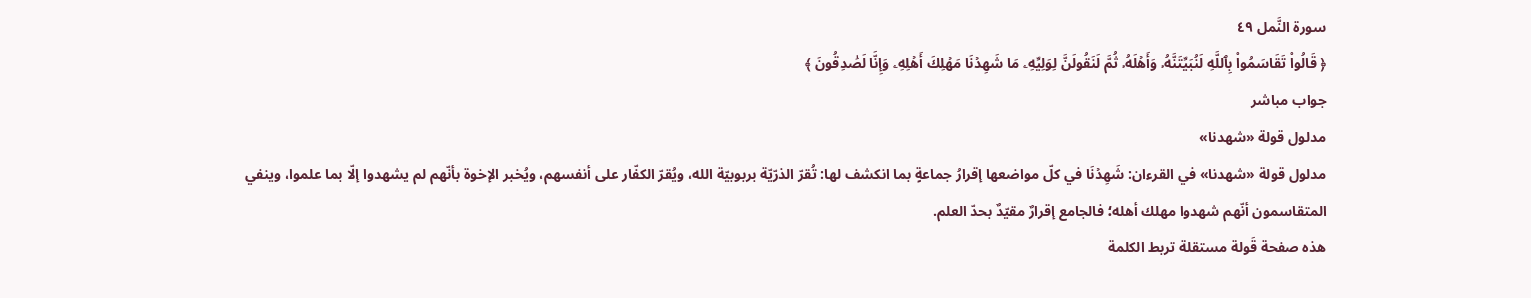سورة النَّمل ٤٩
﴿ قَالُواْ تَقَاسَمُواْ بِٱللَّهِ لَنُبَيِّتَنَّهُۥ وَأَهۡلَهُۥ ثُمَّ لَنَقُولَنَّ لِوَلِيِّهِۦ مَا شَهِدۡنَا مَهۡلِكَ أَهۡلِهِۦ وَإِنَّا لَصَٰدِقُونَ ﴾
جواب مباشر
مدلول قولة «شهدنا»
مدلول قولة «شهدنا» في القرءان: شَهِدۡنَا في كلّ مواضعها إقرارُ جماعةٍ بما انكشف لها: تُقرّ الذرّيّة بربوبيّة الله، ويُقرّ الكفّار على أنفسهم، ويُخبر الإخوة بأنّهم لم يشهدوا إلّا بما علموا، وينفي المتقاسمون أنّهم شهدوا مهلك أهله؛ فالجامع إقرارٌ مقيّدٌ بحدّ العلم.
هذه صفحة قَولة مستقلة تربط الكلمة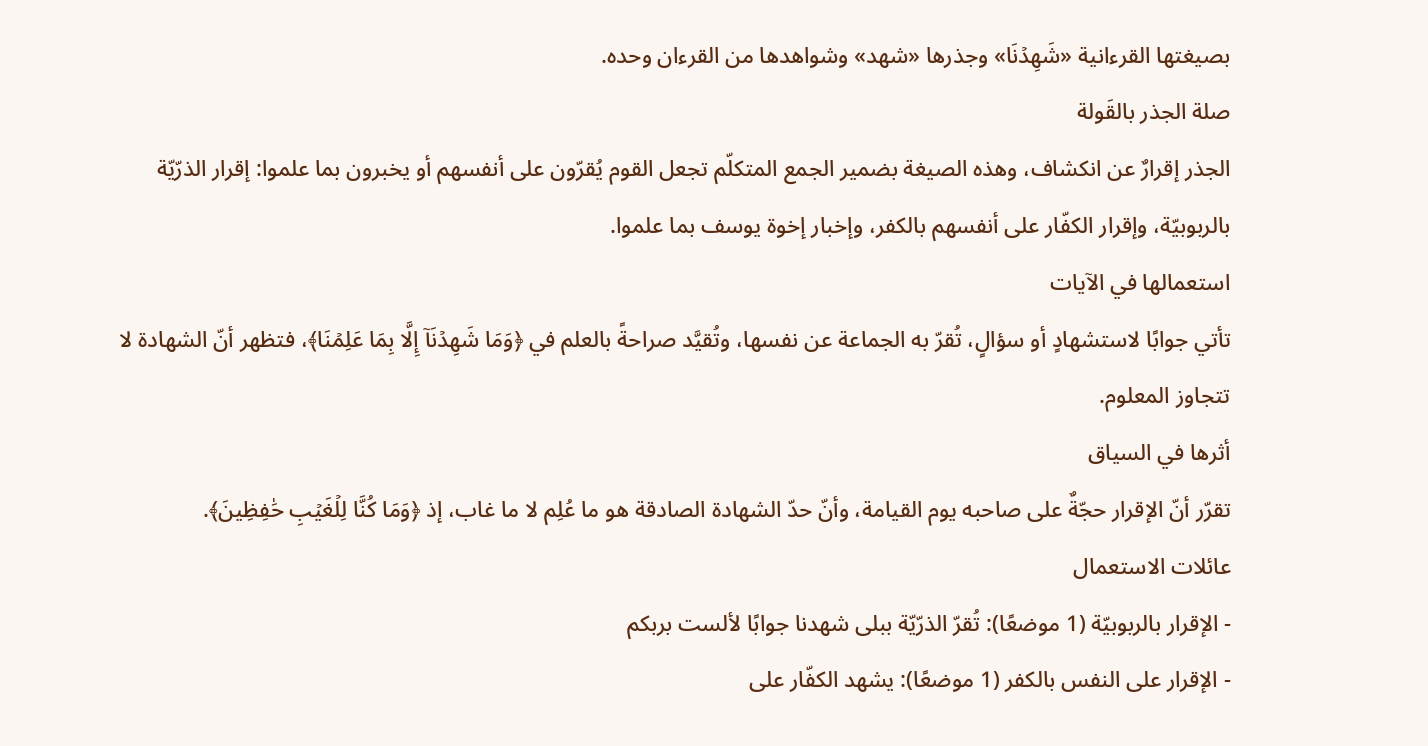بصيغتها القرءانية «شَهِدۡنَا» وجذرها «شهد» وشواهدها من القرءان وحده.
صلة الجذر بالقَولة
الجذر إقرارٌ عن انكشاف، وهذه الصيغة بضمير الجمع المتكلّم تجعل القوم يُقرّون على أنفسهم أو يخبرون بما علموا: إقرار الذرّيّة بالربوبيّة، وإقرار الكفّار على أنفسهم بالكفر، وإخبار إخوة يوسف بما علموا.
استعمالها في الآيات
تأتي جوابًا لاستشهادٍ أو سؤالٍ، تُقرّ به الجماعة عن نفسها، وتُقيَّد صراحةً بالعلم في ﴿وَمَا شَهِدۡنَآ إِلَّا بِمَا عَلِمۡنَا﴾، فتظهر أنّ الشهادة لا تتجاوز المعلوم.
أثرها في السياق
تقرّر أنّ الإقرار حجّةٌ على صاحبه يوم القيامة، وأنّ حدّ الشهادة الصادقة هو ما عُلِم لا ما غاب، إذ ﴿وَمَا كُنَّا لِلۡغَيۡبِ حَٰفِظِينَ﴾.
عائلات الاستعمال
- الإقرار بالربوبيّة (1 موضعًا): تُقرّ الذرّيّة ببلى شهدنا جوابًا لألست بربكم
- الإقرار على النفس بالكفر (1 موضعًا): يشهد الكفّار على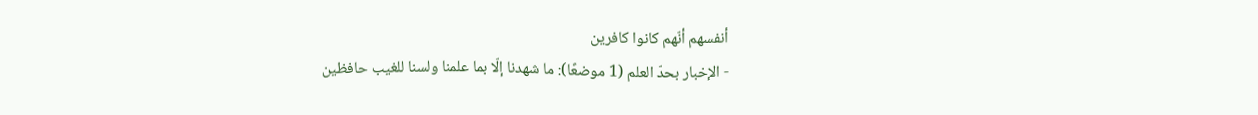أنفسهم أنّهم كانوا كافرين
- الإخبار بحدّ العلم (1 موضعًا): ما شهدنا إلّا بما علمنا ولسنا للغيب حافظين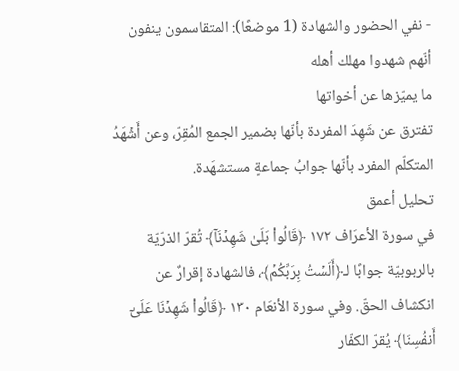- نفي الحضور والشهادة (1 موضعًا): المتقاسمون ينفون أنّهم شهدوا مهلك أهله
ما يميّزها عن أخواتها
تفترق عن شَهِدَ المفردة بأنّها بضمير الجمع المُقِرّ، وعن أَشۡهَدُ المتكلّم المفرد بأنّها جوابُ جماعةٍ مستشهَدة.
تحليل أعمق
في سورة الأعرَاف ١٧٢ ﴿قَالُواْ بَلَىٰ شَهِدۡنَآ﴾ تُقرّ الذرّيّة بالربوبيّة جوابًا لـ﴿أَلَسۡتُ بِرَبِّكُمۡ﴾، فالشهادة إقرارٌ عن انكشاف الحقّ. وفي سورة الأنعَام ١٣٠ ﴿قَالُواْ شَهِدۡنَا عَلَىٰٓ أَنفُسِنَا﴾ يُقرّ الكفّار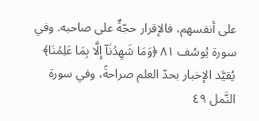على أنفسهم، فالإقرار حجّةٌ على صاحبه. وفي سورة يُوسُف ٨١ ﴿وَمَا شَهِدۡنَآ إِلَّا بِمَا عَلِمۡنَا﴾ يُقيَّد الإخبار بحدّ العلم صراحةً، وفي سورة النَّمل ٤٩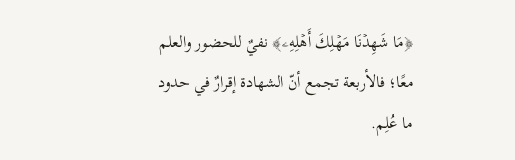﴿مَا شَهِدۡنَا مَهۡلِكَ أَهۡلِهِۦ﴾ نفيٌ للحضور والعلم معًا؛ فالأربعة تجمع أنّ الشهادة إقرارٌ في حدود ما عُلِم.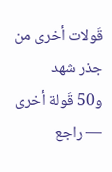قَولات أخرى من جذر شهد
و50 قَولة أخرى — راجع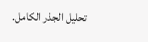تحليل الجذر الكامل.